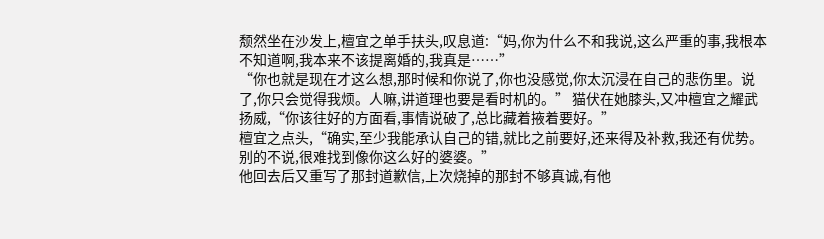颓然坐在沙发上,檀宜之单手扶头,叹息道:“妈,你为什么不和我说,这么严重的事,我根本不知道啊,我本来不该提离婚的,我真是……”
“你也就是现在才这么想,那时候和你说了,你也没感觉,你太沉浸在自己的悲伤里。说了,你只会觉得我烦。人嘛,讲道理也要是看时机的。” 猫伏在她膝头,又冲檀宜之耀武扬威,“你该往好的方面看,事情说破了,总比藏着掖着要好。”
檀宜之点头,“确实,至少我能承认自己的错,就比之前要好,还来得及补救,我还有优势。别的不说,很难找到像你这么好的婆婆。”
他回去后又重写了那封道歉信,上次烧掉的那封不够真诚,有他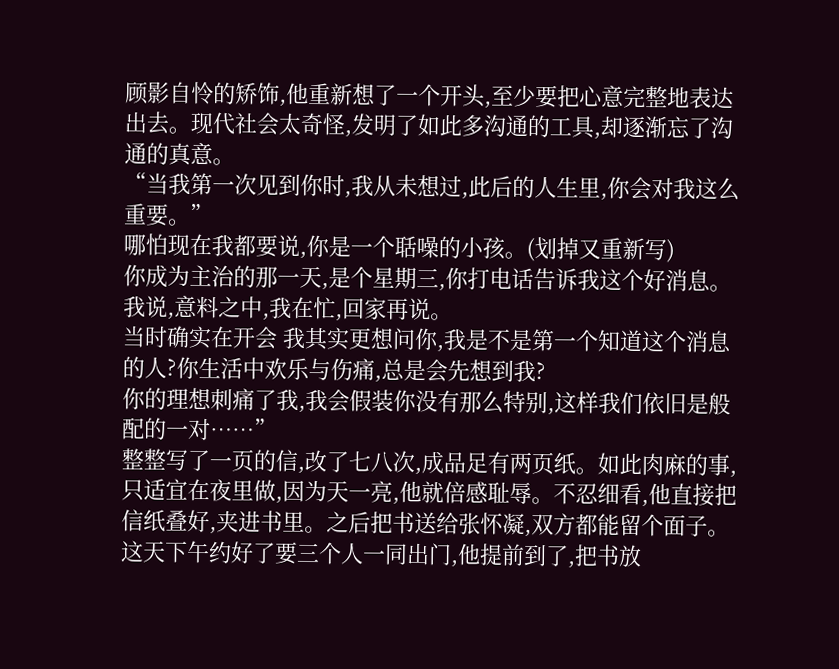顾影自怜的矫饰,他重新想了一个开头,至少要把心意完整地表达出去。现代社会太奇怪,发明了如此多沟通的工具,却逐渐忘了沟通的真意。
“当我第一次见到你时,我从未想过,此后的人生里,你会对我这么重要。”
哪怕现在我都要说,你是一个聒噪的小孩。(划掉又重新写)
你成为主治的那一天,是个星期三,你打电话告诉我这个好消息。我说,意料之中,我在忙,回家再说。
当时确实在开会 我其实更想问你,我是不是第一个知道这个消息的人?你生活中欢乐与伤痛,总是会先想到我?
你的理想刺痛了我,我会假装你没有那么特别,这样我们依旧是般配的一对……”
整整写了一页的信,改了七八次,成品足有两页纸。如此肉麻的事,只适宜在夜里做,因为天一亮,他就倍感耻辱。不忍细看,他直接把信纸叠好,夹进书里。之后把书送给张怀凝,双方都能留个面子。
这天下午约好了要三个人一同出门,他提前到了,把书放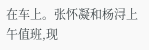在车上。张怀凝和杨浔上午值班,现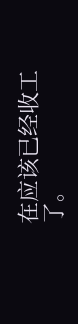在应该已经收工了。